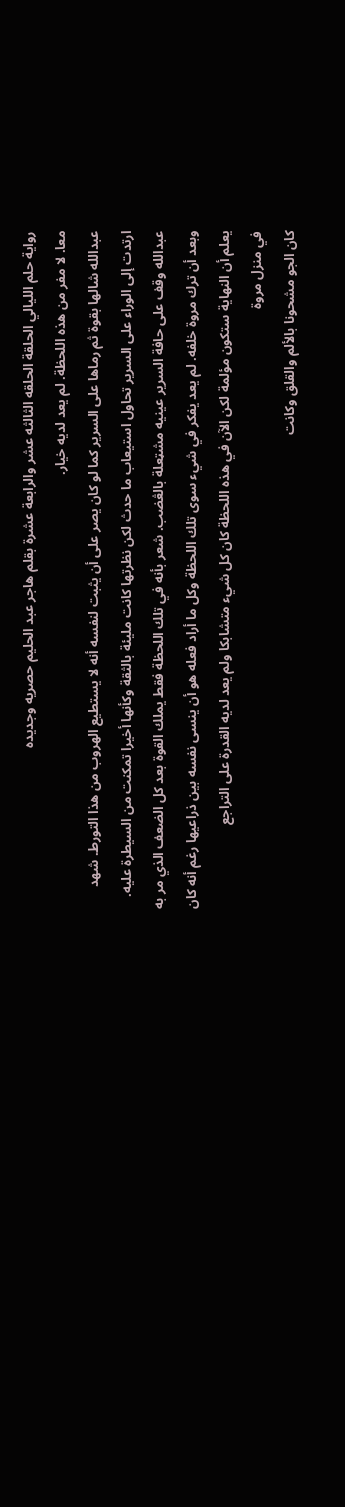رواية حلم الليالي الحلقة الحلقه الثالثه عشر والرابعة عشرة بقلم هاجر عبد الحليم حصريه وجديده
معا. لا مفر من هذه اللحظة. لم يعد لديه خيار.
عبدالله شالها بقوة ثم رماها على السرير كما لو كان يصر على أن يثبت لنفسه أنه لا يستطيع الهروب من هذا التورط. شهد ارتدت إلى الوراء على السرير تحاول استيعاب ما حدث لكن نظرتها كانت مليئة بالثقة وكأنها أخيرا تمكنت من السيطرة عليه.
عبدالله وقف على حافة السرير عينيه مشټعلة بالڠضب. شعر بأنه في تلك اللحظة فقط يملك القوة بعد كل الضعف الذي مر به وبعد أن ترك مروة خلفه. لم يعد يفكر في شيء سوى تلك اللحظة وكل ما أراد فعله هو أن ينسى نفسه بين ذراعيها رغم أنه كان يعلم أن النهاية ستكون مؤلمة لكن الآن في هذه اللحظة كان كل شيء متشابكا ولم يعد لديه القدرة على التراجع
في منزل مروة
كان الجو مشحونا بالألم والقلق وكانت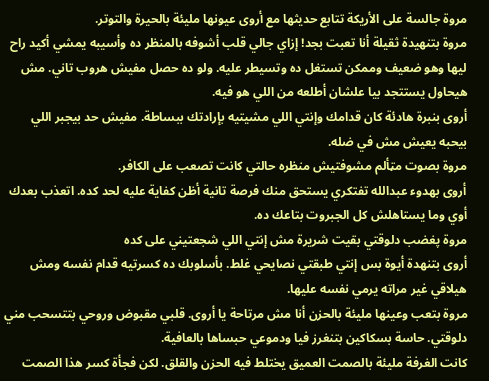مروة جالسة على الأريكة تتابع حديثها مع أروى عيونها مليئة بالحيرة والتوتر.
مروة بتنهيدة ثقيلة أنا تعبت بجد! إزاي جالي قلب أشوفه بالمنظر ده وأسيبه يمشي أكيد راح ليها وهو ضعيف وممكن تستغل ده وتسيطر عليه. ولو ده حصل مفيش هروب تاني. مش هيحاول يستتجد بيا علشان أطلعه من اللي هو فيه.
أروى بنبرة هادئة كان قدامك وإنتي اللي مشيتيه بإرادتك ببساطة. مفيش حد بيجبر اللي بيحبه يعيش مش في ضله.
مروة بصوت مټألم مشوفتيش منظره حالتي كانت تصعب على الكافر.
أروى بهدوء عبدالله تفتكري يستحق منك فرصة تانية أظن كفاية عليه لحد كده. اتعذب بعدك أوي وما يستاهلش كل الجبروت بتاعك ده.
مروة پغضب دلوقتي بقيت شريرة مش إنتي اللي شجعتيني على كده
أروى بتنهدة أيوة بس إنتي طبقتي نصايحي غلط. بأسلوبك ده كسرتيه قدام نفسه ومش هيلاقي غير مراته يرمي نفسه عليها.
مروة بتعب وعينها مليئة بالحزن أنا مش مرتاحة يا أروى. قلبي مقبوض وروحي بتتسحب مني دلوقتي. حاسة بسكاكين بتنغرز فيا ودموعي حبساها بالعافية.
كانت الغرفة مليئة بالصمت العميق يختلط فيه الحزن والقلق. لكن فجأة كسر هذا الصمت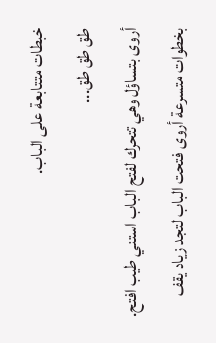خبطات متتابعة على الباب.
طق طق طق...
أروى بتساؤل وهي تتحرك لفتح الباب استني طيب افتح.
بخطوات متسرعة أروى فتحت الباب لتجد زياد يقف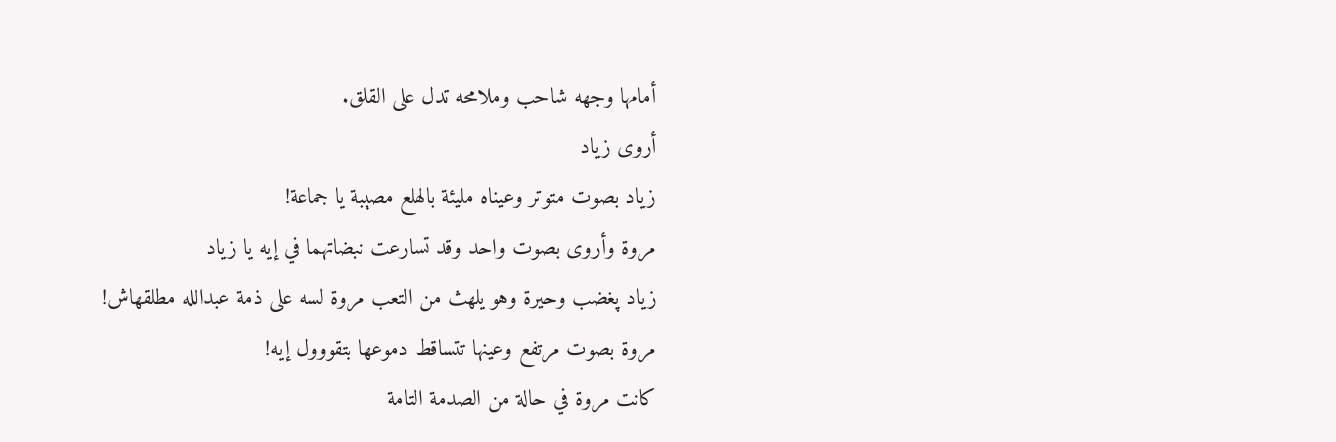أمامها وجهه شاحب وملامحه تدل على القلق.
أروى زياد
زياد بصوت متوتر وعيناه مليئة بالهلع مصېبة يا جماعة!
مروة وأروى بصوت واحد وقد تسارعت نبضاتهما في إيه يا زياد
زياد پغضب وحيرة وهو يلهث من التعب مروة لسه على ذمة عبدالله مطلقهاش!
مروة بصوت مرتفع وعينها تتساقط دموعها بتقووول إيه!
كانت مروة في حالة من الصدمة التامة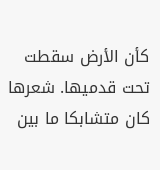كأن الأرض سقطت تحت قدميها. شعرها كان متشابكا ما بين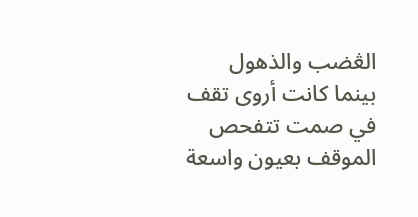الڠضب والذهول بينما كانت أروى تقف في صمت تتفحص الموقف بعيون واسعة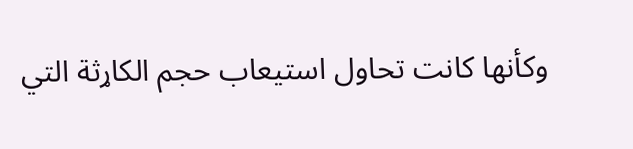وكأنها كانت تحاول استيعاب حجم الکاړثة التي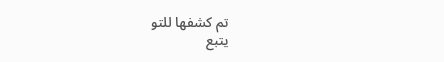تم كشفها للتو
يتبع